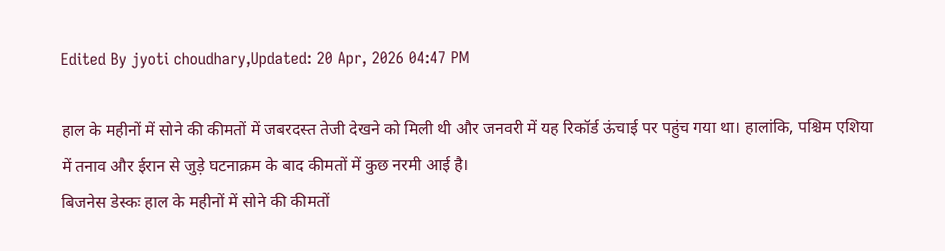Edited By jyoti choudhary,Updated: 20 Apr, 2026 04:47 PM

हाल के महीनों में सोने की कीमतों में जबरदस्त तेजी देखने को मिली थी और जनवरी में यह रिकॉर्ड ऊंचाई पर पहुंच गया था। हालांकि, पश्चिम एशिया में तनाव और ईरान से जुड़े घटनाक्रम के बाद कीमतों में कुछ नरमी आई है।
बिजनेस डेस्कः हाल के महीनों में सोने की कीमतों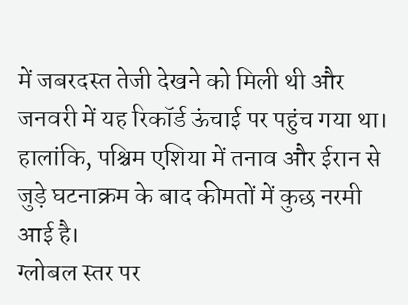में जबरदस्त तेजी देखने को मिली थी और जनवरी में यह रिकॉर्ड ऊंचाई पर पहुंच गया था। हालांकि, पश्चिम एशिया में तनाव और ईरान से जुड़े घटनाक्रम के बाद कीमतों में कुछ नरमी आई है।
ग्लोबल स्तर पर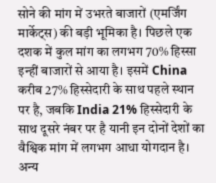सोने की मांग में उभरते बाजारों (एमर्जिंग मार्केट्स) की बड़ी भूमिका है। पिछले एक दशक में कुल मांग का लगभग 70% हिस्सा इन्हीं बाजारों से आया है। इसमें China करीब 27% हिस्सेदारी के साथ पहले स्थान पर है, जबकि India 21% हिस्सेदारी के साथ दूसरे नंबर पर है यानी इन दोनों देशों का वैश्विक मांग में लगभग आधा योगदान है।
अन्य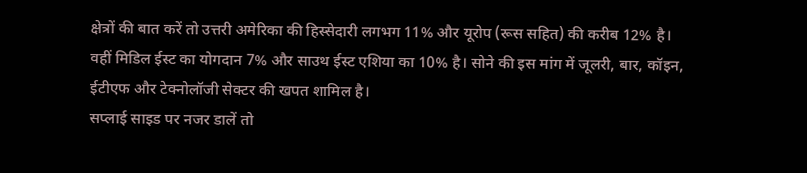क्षेत्रों की बात करें तो उत्तरी अमेरिका की हिस्सेदारी लगभग 11% और यूरोप (रूस सहित) की करीब 12% है। वहीं मिडिल ईस्ट का योगदान 7% और साउथ ईस्ट एशिया का 10% है। सोने की इस मांग में जूलरी, बार, कॉइन, ईटीएफ और टेक्नोलॉजी सेक्टर की खपत शामिल है।
सप्लाई साइड पर नजर डालें तो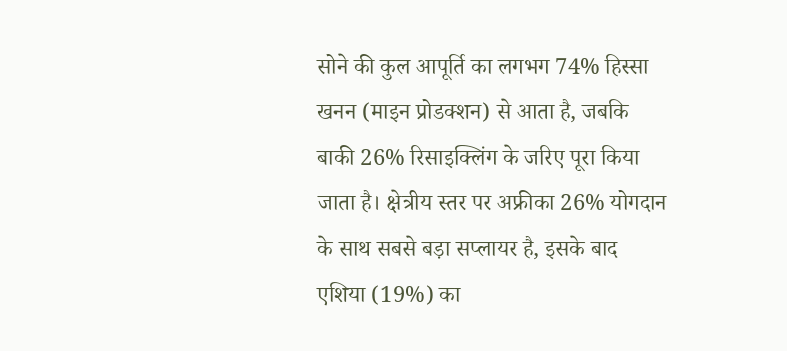सोने की कुल आपूर्ति का लगभग 74% हिस्सा खनन (माइन प्रोडक्शन) से आता है, जबकि बाकी 26% रिसाइक्लिंग के जरिए पूरा किया जाता है। क्षेत्रीय स्तर पर अफ्रीका 26% योगदान के साथ सबसे बड़ा सप्लायर है, इसके बाद एशिया (19%) का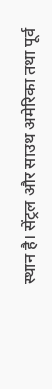स्थान है। सेंट्रल और साउथ अमेरिका तथा पूर्व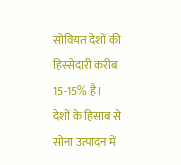सोवियत देशों की हिस्सेदारी करीब 15-15% है।
देशों के हिसाब से सोना उत्पादन में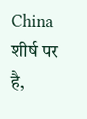China शीर्ष पर है,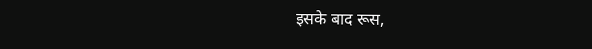इसके बाद रूस,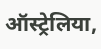ऑस्ट्रेलिया,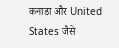कनाडा और United States जैसे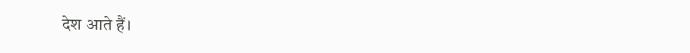देश आते हैं।